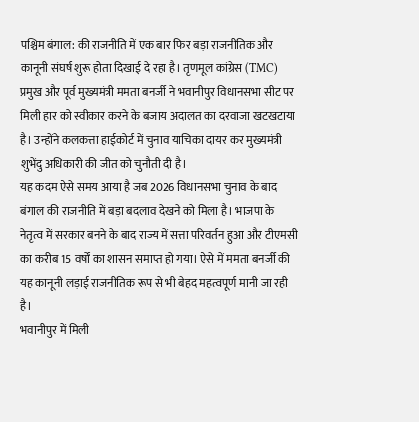पश्चिम बंगाल: की राजनीति में एक बार फिर बड़ा राजनीतिक और कानूनी संघर्ष शुरू होता दिखाई दे रहा है। तृणमूल कांग्रेस (TMC) प्रमुख और पूर्व मुख्यमंत्री ममता बनर्जी ने भवानीपुर विधानसभा सीट पर मिली हार को स्वीकार करने के बजाय अदालत का दरवाजा खटखटाया है। उन्होंने कलकत्ता हाईकोर्ट में चुनाव याचिका दायर कर मुख्यमंत्री शुभेंदु अधिकारी की जीत को चुनौती दी है।
यह कदम ऐसे समय आया है जब 2026 विधानसभा चुनाव के बाद बंगाल की राजनीति में बड़ा बदलाव देखने को मिला है। भाजपा के नेतृत्व में सरकार बनने के बाद राज्य में सत्ता परिवर्तन हुआ और टीएमसी का करीब 15 वर्षों का शासन समाप्त हो गया। ऐसे में ममता बनर्जी की यह कानूनी लड़ाई राजनीतिक रूप से भी बेहद महत्वपूर्ण मानी जा रही है।
भवानीपुर में मिली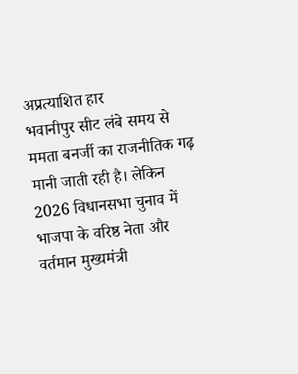अप्रत्याशित हार
भवानीपुर सीट लंबे समय से ममता बनर्जी का राजनीतिक गढ़ मानी जाती रही है। लेकिन 2026 विधानसभा चुनाव में भाजपा के वरिष्ठ नेता और वर्तमान मुख्यमंत्री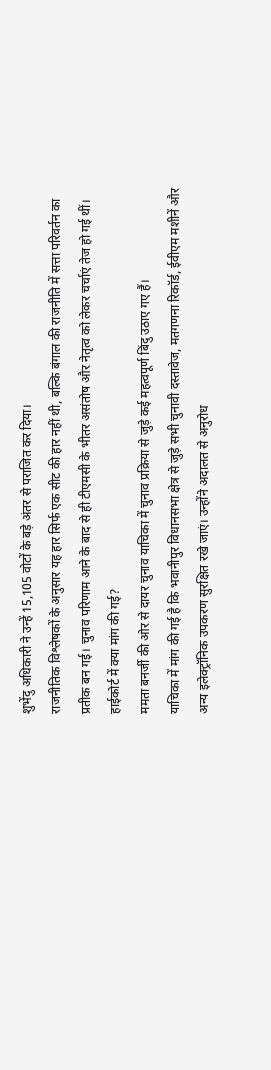शुभेंदु अधिकारी ने उन्हें 15,105 वोटों के बड़े अंतर से पराजित कर दिया।
राजनीतिक विश्लेषकों के अनुसार यह हार सिर्फ एक सीट की हार नहीं थी, बल्कि बंगाल की राजनीति में सत्ता परिवर्तन का प्रतीक बन गई। चुनाव परिणाम आने के बाद से ही टीएमसी के भीतर असंतोष और नेतृत्व को लेकर चर्चाएं तेज हो गई थीं।
हाईकोर्ट में क्या मांग की गई?
ममता बनर्जी की ओर से दायर चुनाव याचिका में चुनाव प्रक्रिया से जुड़े कई महत्वपूर्ण बिंदु उठाए गए हैं।
याचिका में मांग की गई है कि भवानीपुर विधानसभा क्षेत्र से जुड़े सभी चुनावी दस्तावेज, मतगणना रिकॉर्ड, ईवीएम मशीनें और अन्य इलेक्ट्रॉनिक उपकरण सुरक्षित रखे जाएं। उन्होंने अदालत से अनुरोध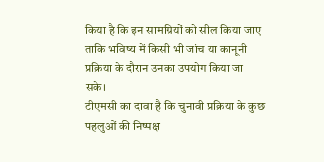किया है कि इन सामग्रियों को सील किया जाए ताकि भविष्य में किसी भी जांच या कानूनी प्रक्रिया के दौरान उनका उपयोग किया जा सके।
टीएमसी का दावा है कि चुनावी प्रक्रिया के कुछ पहलुओं की निष्पक्ष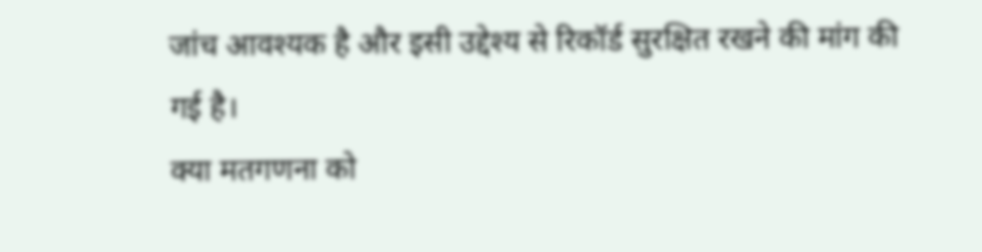जांच आवश्यक है और इसी उद्देश्य से रिकॉर्ड सुरक्षित रखने की मांग की गई है।
क्या मतगणना को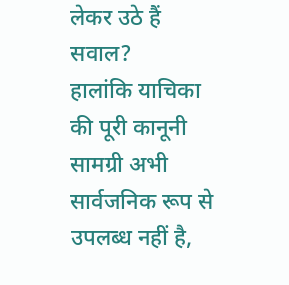लेकर उठे हैं सवाल?
हालांकि याचिका की पूरी कानूनी सामग्री अभी सार्वजनिक रूप से उपलब्ध नहीं है,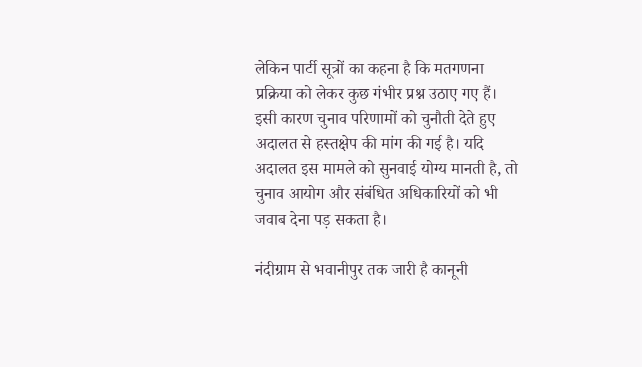लेकिन पार्टी सूत्रों का कहना है कि मतगणना प्रक्रिया को लेकर कुछ गंभीर प्रश्न उठाए गए हैं।
इसी कारण चुनाव परिणामों को चुनौती देते हुए अदालत से हस्तक्षेप की मांग की गई है। यदि अदालत इस मामले को सुनवाई योग्य मानती है, तो चुनाव आयोग और संबंधित अधिकारियों को भी जवाब देना पड़ सकता है।

नंदीग्राम से भवानीपुर तक जारी है कानूनी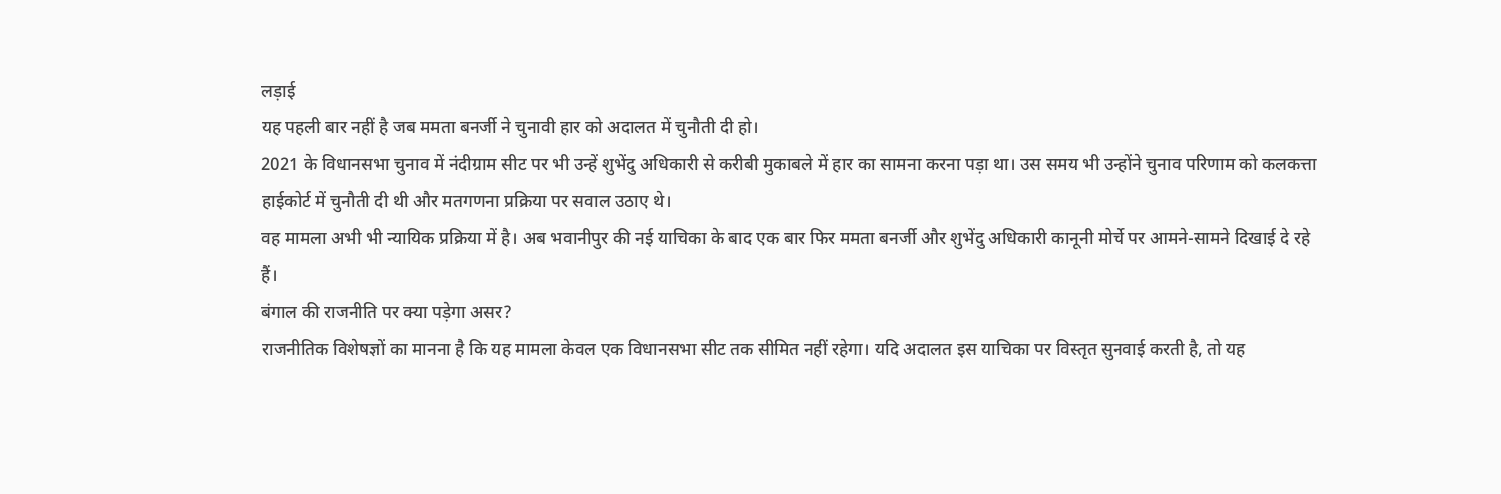लड़ाई
यह पहली बार नहीं है जब ममता बनर्जी ने चुनावी हार को अदालत में चुनौती दी हो।
2021 के विधानसभा चुनाव में नंदीग्राम सीट पर भी उन्हें शुभेंदु अधिकारी से करीबी मुकाबले में हार का सामना करना पड़ा था। उस समय भी उन्होंने चुनाव परिणाम को कलकत्ता हाईकोर्ट में चुनौती दी थी और मतगणना प्रक्रिया पर सवाल उठाए थे।
वह मामला अभी भी न्यायिक प्रक्रिया में है। अब भवानीपुर की नई याचिका के बाद एक बार फिर ममता बनर्जी और शुभेंदु अधिकारी कानूनी मोर्चे पर आमने-सामने दिखाई दे रहे हैं।
बंगाल की राजनीति पर क्या पड़ेगा असर?
राजनीतिक विशेषज्ञों का मानना है कि यह मामला केवल एक विधानसभा सीट तक सीमित नहीं रहेगा। यदि अदालत इस याचिका पर विस्तृत सुनवाई करती है, तो यह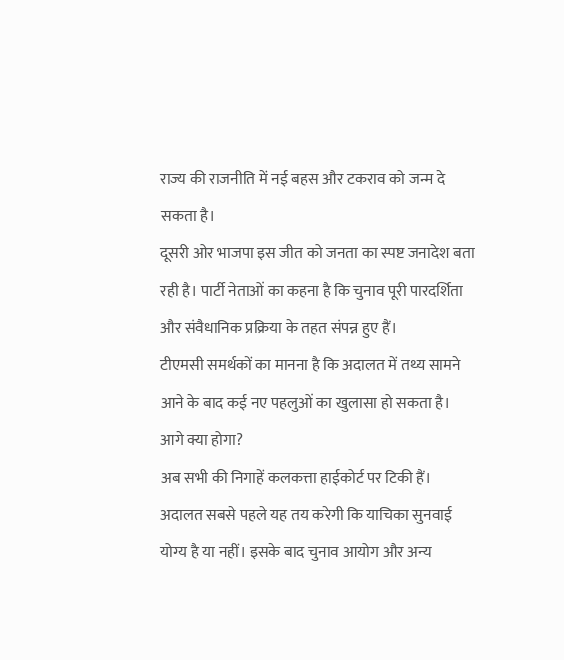राज्य की राजनीति में नई बहस और टकराव को जन्म दे सकता है।
दूसरी ओर भाजपा इस जीत को जनता का स्पष्ट जनादेश बता रही है। पार्टी नेताओं का कहना है कि चुनाव पूरी पारदर्शिता और संवैधानिक प्रक्रिया के तहत संपन्न हुए हैं।
टीएमसी समर्थकों का मानना है कि अदालत में तथ्य सामने आने के बाद कई नए पहलुओं का खुलासा हो सकता है।
आगे क्या होगा?
अब सभी की निगाहें कलकत्ता हाईकोर्ट पर टिकी हैं। अदालत सबसे पहले यह तय करेगी कि याचिका सुनवाई योग्य है या नहीं। इसके बाद चुनाव आयोग और अन्य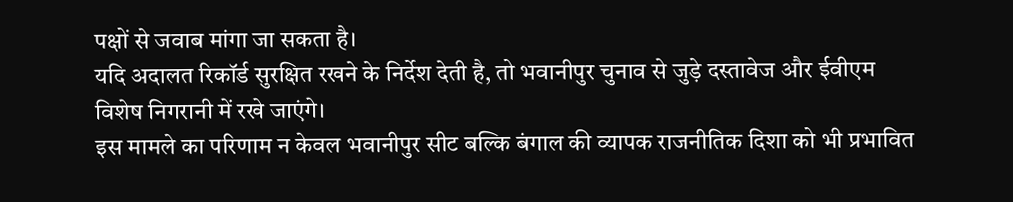पक्षों से जवाब मांगा जा सकता है।
यदि अदालत रिकॉर्ड सुरक्षित रखने के निर्देश देती है, तो भवानीपुर चुनाव से जुड़े दस्तावेज और ईवीएम विशेष निगरानी में रखे जाएंगे।
इस मामले का परिणाम न केवल भवानीपुर सीट बल्कि बंगाल की व्यापक राजनीतिक दिशा को भी प्रभावित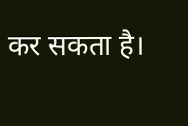कर सकता है।